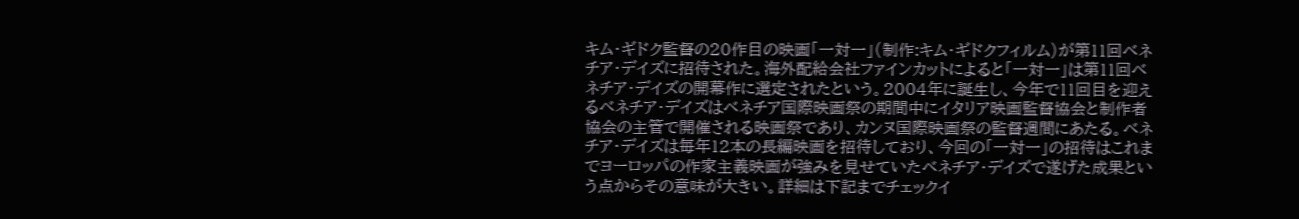キム・ギドク監督の20作目の映画「一対一」(制作:キム・ギドクフィルム)が第11回ベネチア・デイズに招待された。海外配給会社ファインカットによると「一対一」は第11回ベネチア・デイズの開幕作に選定されたという。2004年に誕生し、今年で11回目を迎えるベネチア・デイズはベネチア国際映画祭の期間中にイタリア映画監督協会と制作者協会の主管で開催される映画祭であり、カンヌ国際映画祭の監督週間にあたる。ベネチア・デイズは毎年12本の長編映画を招待しており、今回の「一対一」の招待はこれまでヨーロッパの作家主義映画が強みを見せていたベネチア・デイズで遂げた成果という点からその意味が大きい。詳細は下記までチェックイ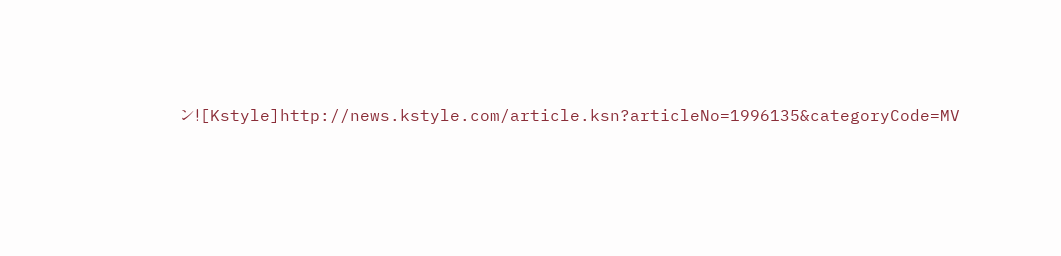ン![Kstyle]http://news.kstyle.com/article.ksn?articleNo=1996135&categoryCode=MV